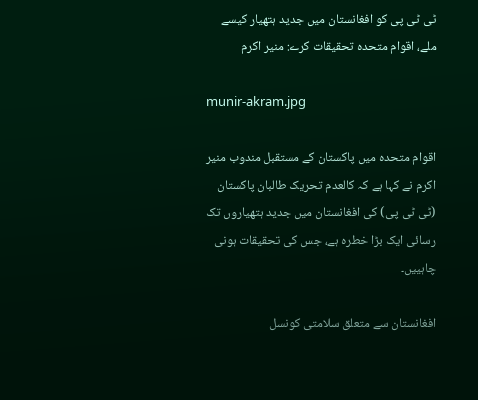ٹی ٹی پی کو افغانستان میں جدید ہتھیار کیسے ملے، اقوام متحدہ تحقیقات کرے: منیر اکرم

munir-akram.jpg

اقوام متحدہ میں پاکستان کے مستقبل مندوب منیر اکرم نے کہا ہے کہ کالعدم تحریک طالبان پاکستان (ٹی ٹی پی) کی افغانستان میں جدید ہتھیاروں تک رسائی ایک بڑا خطرہ ہے، جس کی تحقیقات ہونی چاہییں۔

افغانستان سے متعلق سلامتی کونسل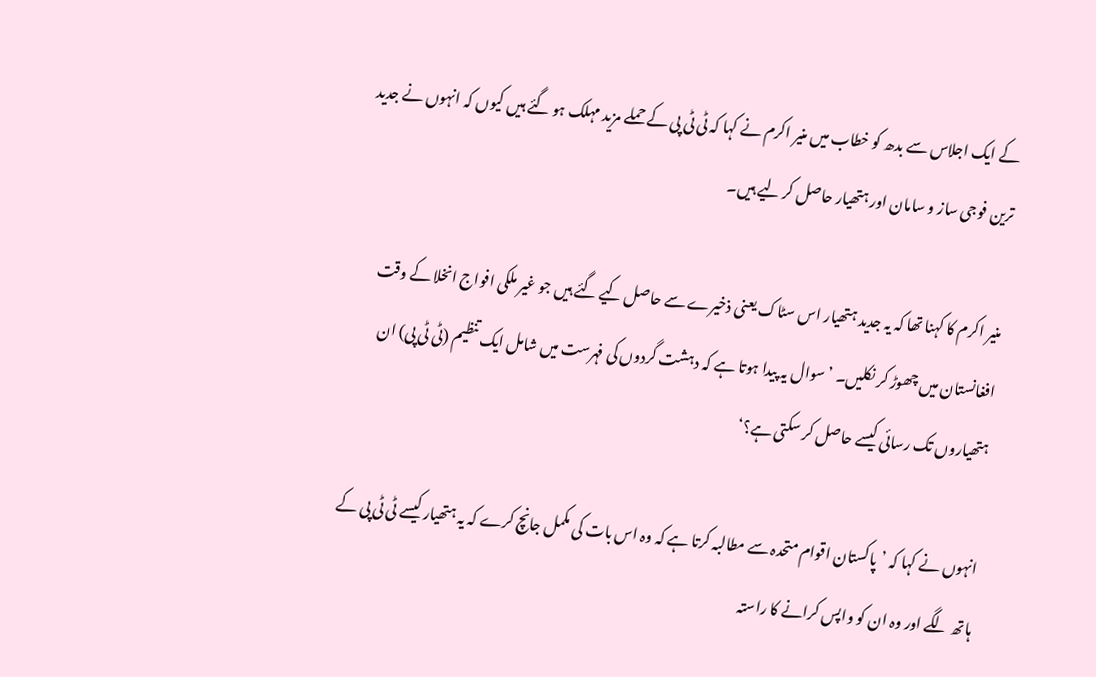کے ایک اجلاس سے بدھ کو خطاب میں منیر اکرم نے کہا کہ ٹی ٹی پی کے حملے مزید مہلک ہو گئے ہیں کیوں کہ انہوں نے جدید ترین فوجی ساز و سامان اور ہتھیار حاصل کر لیے ہیں۔

منیر اکرم کا کہنا تھا کہ یہ جدید ہتھیار اس سٹاک یعنی ذخیرے سے حاصل کیے گئے ہیں جو غیر ملکی افواج انخلا کے وقت افغانستان میں چھوڑ کر نکلیں۔ ’سوال یہ پیدا ہوتا ہے کہ دہشت گردوں کی فہرست میں شامل ایک تنظیم (ٹی ٹی پی) ان ہتھیاروں تک رسائی کیسے حاصل کر سکتی ہے؟‘

انہوں نے کہا کہ ’پاکستان اقوام متحدہ سے مطالبہ کرتا ہے کہ وہ اس بات کی مکمل جانچ کرے کہ یہ ہتھیار کیسے ٹی ٹی پی کے ہاتھ لگے اور وہ ان کو واپس کرانے کا راستہ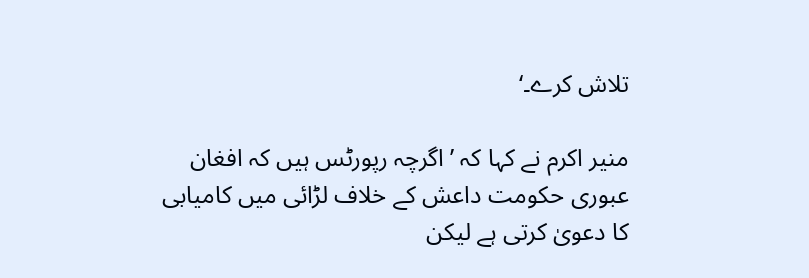تلاش کرے۔‘

منیر اکرم نے کہا کہ ’اگرچہ رپورٹس ہیں کہ افغان عبوری حکومت داعش کے خلاف لڑائی میں کامیابی کا دعویٰ کرتی ہے لیکن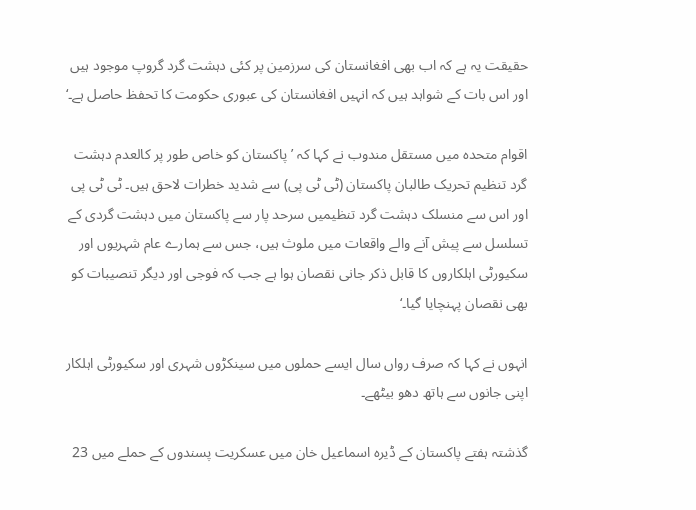حقیقت یہ ہے کہ اب بھی افغانستان کی سرزمین پر کئی دہشت گرد گروپ موجود ہیں اور اس بات کے شواہد ہیں کہ انہیں افغانستان کی عبوری حکومت کا تحفظ حاصل ہے۔‘

اقوام متحدہ میں مستقل مندوب نے کہا کہ ’پاکستان کو خاص طور پر کالعدم دہشت گرد تنظیم تحریک طالبان پاکستان (ٹی ٹی پی) سے شدید خطرات لاحق ہیں۔ ٹی ٹی پی اور اس سے منسلک دہشت گرد تنظیمیں سرحد پار سے پاکستان میں دہشت گردی کے تسلسل سے پیش آنے والے واقعات میں ملوث ہیں، جس سے ہمارے عام شہریوں اور سکیورٹی اہلکاروں کا قابل ذکر جانی نقصان ہوا ہے جب کہ فوجی اور دیگر تنصیبات کو بھی نقصان پہنچایا گیا۔‘

انہوں نے کہا کہ صرف رواں سال ایسے حملوں میں سینکڑوں شہری اور سکیورٹی اہلکار اپنی جانوں سے ہاتھ دھو بیٹھے۔

گذشتہ ہفتے پاکستان کے ڈیرہ اسماعیل خان میں عسکریت پسندوں کے حملے میں 23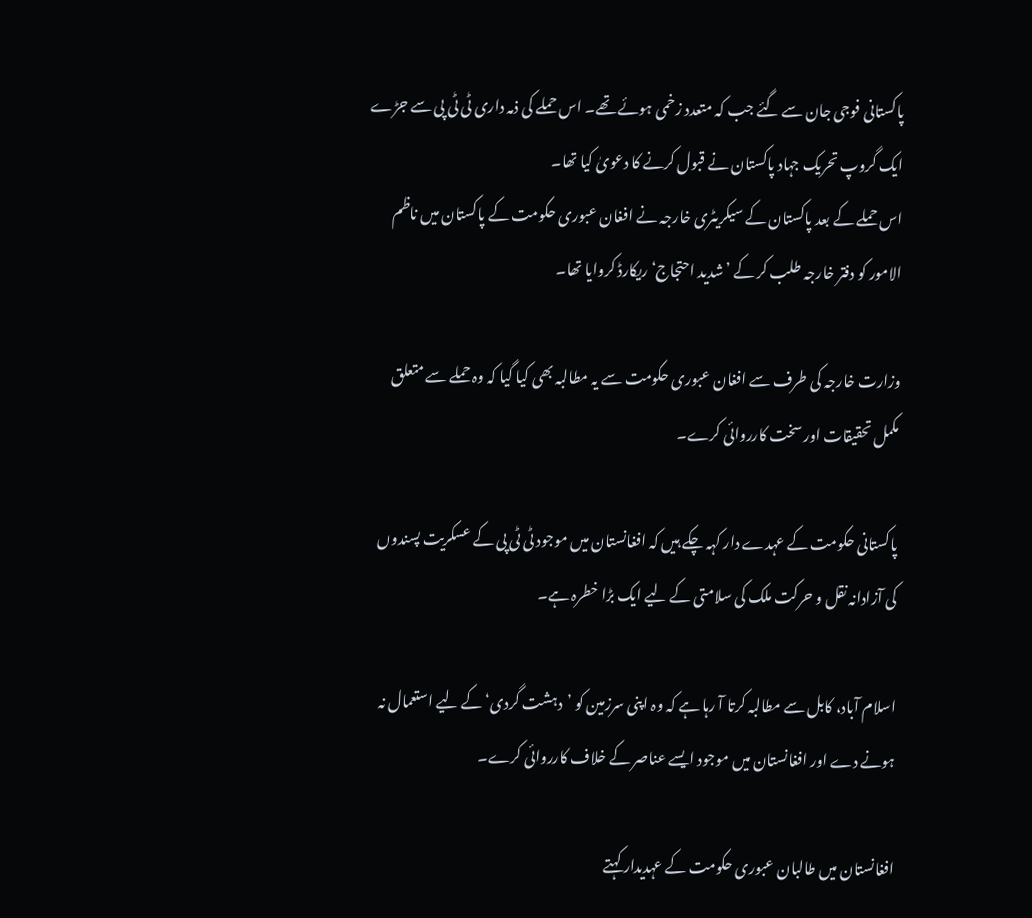پاکستانی فوجی جان سے گئے جب کہ متعدد زخمی ہوئے تھے۔ اس حملے کی ذمہ داری ٹی ٹی پی سے جڑے ایک گروپ تحریک جہاد پاکستان نے قبول کرنے کا دعویٰ کیا تھا۔
اس حملے کے بعد پاکستان کے سیکریٹری خارجہ نے افغان عبوری حکومت کے پاکستان میں ناظم الامور کو دفتر خارجہ طلب کر کے ’شدید احتجاج‘ ریکارڈ کروایا تھا۔

وزارت خارجہ کی طرف سے افغان عبوری حکومت سے یہ مطالبہ بھی کیا گیا کہ وہ حملے سے متعلق مکمل تحقیقات اور سخت کارروائی کرے۔

پاکستانی حکومت کے عہدے دار کہہ چکے ہیں کہ افغانستان میں موجود ٹی ٹی پی کے عسکریت پسندوں کی آزادانہ نقل و حرکت ملک کی سلامتی کے لیے ایک بڑا خطرہ ہے۔

اسلام آباد، کابل سے مطالبہ کرتا آ رہا ہے کہ وہ اپنی سرزمین کو ’دہشت گردی‘ کے لیے استعمال نہ ہونے دے اور افغانستان میں موجود ایسے عناصر کے خلاف کارروائی کرے۔

افغانستان میں طالبان عبوری حکومت کے عہدیدار کہتے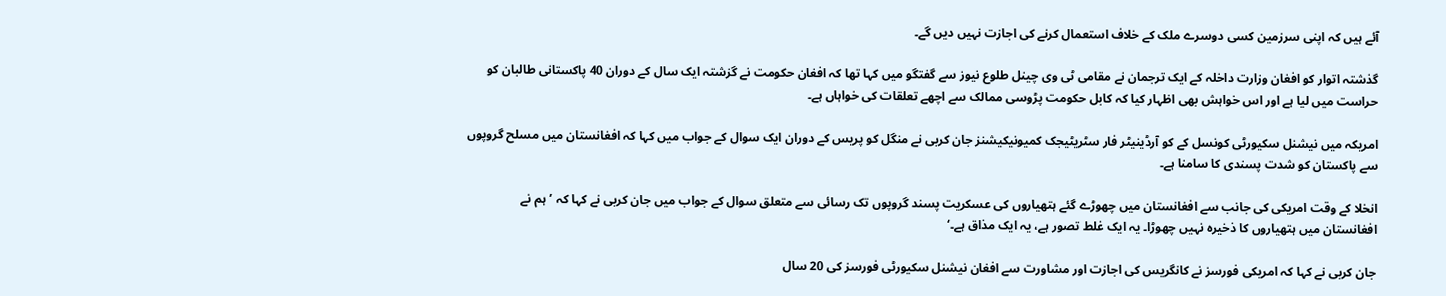آئے ہیں کہ اپنی سرزمین کسی دوسرے ملک کے خلاف استعمال کرنے کی اجازت نہیں دیں گے۔

گذشتہ اتوار کو افغان وزارت داخلہ کے ایک ترجمان نے مقامی ٹی وی چینل طلوع نیوز سے گفتگو میں کہا تھا کہ افغان حکومت نے گزشتہ ایک سال کے دوران 40 پاکستانی طالبان کو حراست میں لیا ہے اور اس خواہش بھی اظہار کیا کہ کابل حکومت پڑوسی ممالک سے اچھے تعلقات کی خواہاں ہے۔

امریکہ میں نیشنل سکیورٹی کونسل کے کو آرڈینیٹر فار سٹریٹیجک کمیونیکیشنز جان کربی نے منگل کو پریس کے دوران ایک سوال کے جواب میں کہا کہ افغانستان میں مسلح گروپوں سے پاکستان کو شدت پسندی کا سامنا ہے۔

انخلا کے وقت امریکی کی جانب سے افغانستان میں چھوڑے گئے ہتھیاروں کی عسکریت پسند گروپوں تک رسائی سے متعلق سوال کے جواب میں جان کربی نے کہا کہ ’ہم نے افغانستان میں ہتھیاروں کا ذخیرہ نہیں چھوڑا۔ یہ ایک غلط تصور ہے، یہ ایک مذاق ہے۔‘

جان کربی نے کہا کہ امریکی فورسز نے کانگریس کی اجازت اور مشاورت سے افغان نیشنل سکیورٹی فورسز کی 20 سال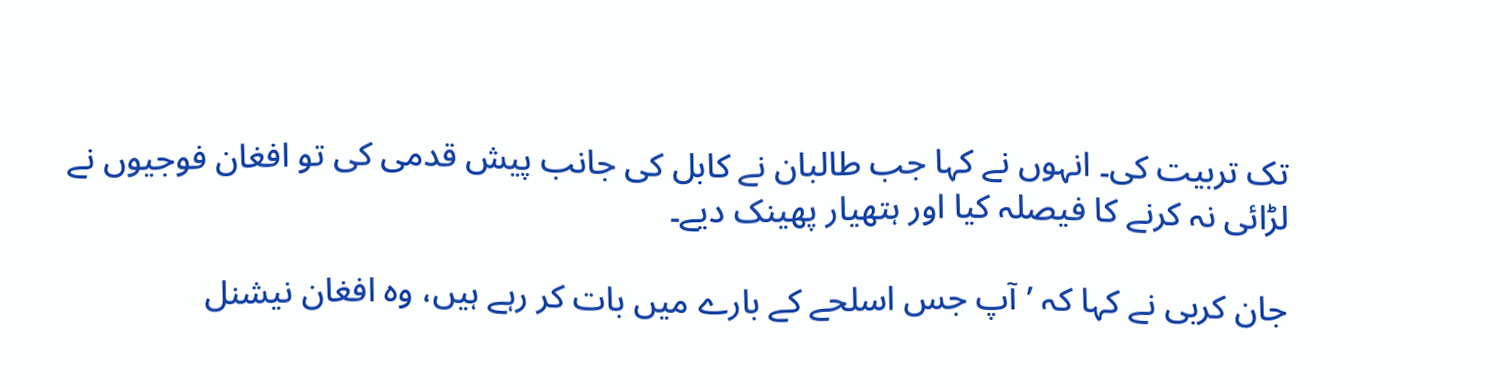تک تربیت کی۔ انہوں نے کہا جب طالبان نے کابل کی جانب پیش قدمی کی تو افغان فوجیوں نے لڑائی نہ کرنے کا فیصلہ کیا اور ہتھیار پھینک دیے۔

جان کربی نے کہا کہ ’آپ جس اسلحے کے بارے میں بات کر رہے ہیں، وہ افغان نیشنل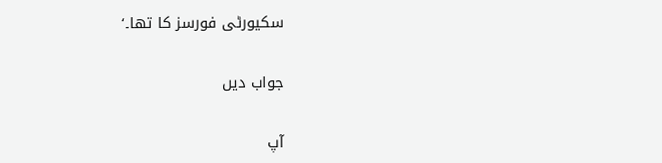سکیورٹی فورسز کا تھا۔‘

جواب دیں

آپ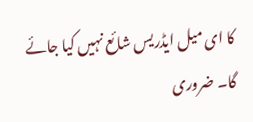کا ای میل ایڈریس شائع نہیں کیا جائے گا۔ ضروری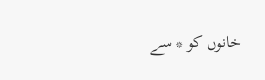خانوں کو * سے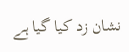نشان زد کیا گیا ہے